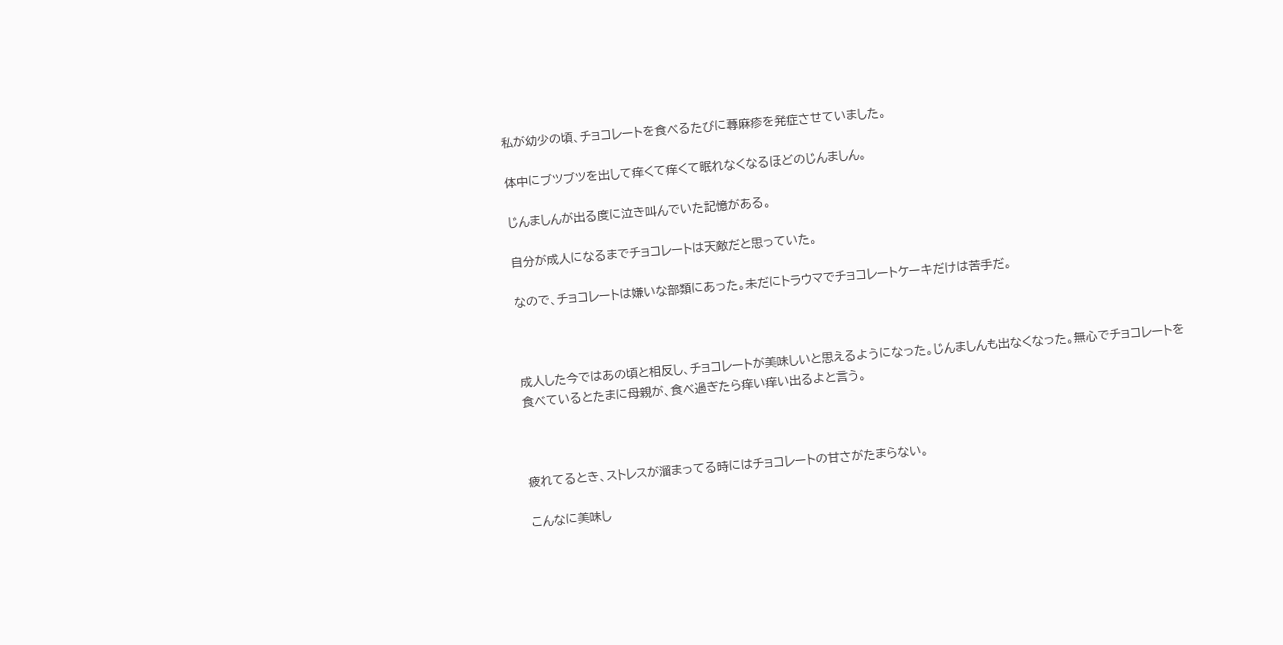私が幼少の頃、チョコレートを食べるたびに蕁麻疹を発症させていました。

体中にブツブツを出して痒くて痒くて眠れなくなるほどのじんましん。

じんましんが出る度に泣き叫んでいた記憶がある。

自分が成人になるまでチョコレートは天敵だと思っていた。

なので、チョコレートは嫌いな部類にあった。未だにトラウマでチョコレートケーキだけは苦手だ。



成人した今ではあの頃と相反し、チョコレートが美味しいと思えるようになった。じんましんも出なくなった。無心でチョコレートを食べているとたまに母親が、食べ過ぎたら痒い痒い出るよと言う。



疲れてるとき、ストレスが溜まってる時にはチョコレートの甘さがたまらない。

こんなに美味し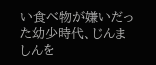い食べ物が嫌いだった幼少時代、じんましんを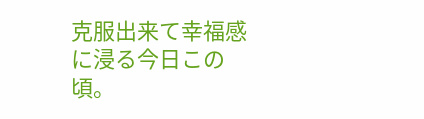克服出来て幸福感に浸る今日この頃。